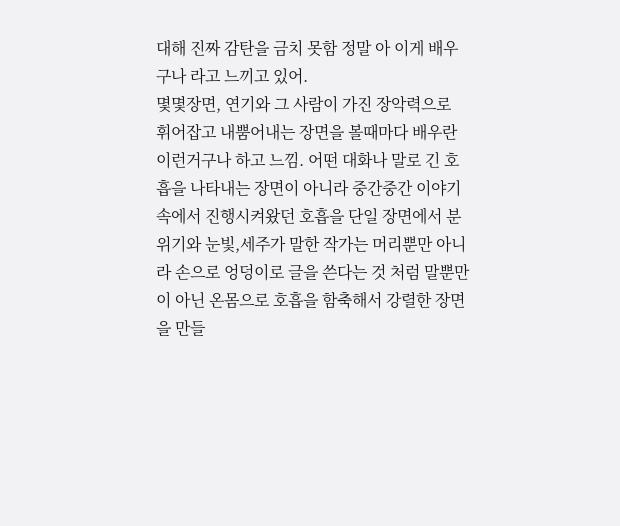대해 진짜 감탄을 금치 못함 정말 아 이게 배우구나 라고 느끼고 있어.
몇몇장면, 연기와 그 사람이 가진 장악력으로 휘어잡고 내뿜어내는 장면을 볼때마다 배우란 이런거구나 하고 느낌. 어떤 대화나 말로 긴 호흡을 나타내는 장면이 아니라 중간중간 이야기 속에서 진행시켜왔던 호흡을 단일 장면에서 분위기와 눈빛,세주가 말한 작가는 머리뿐만 아니라 손으로 엉덩이로 글을 쓴다는 것 처럼 말뿐만이 아닌 온몸으로 호흡을 함축해서 강렬한 장면을 만들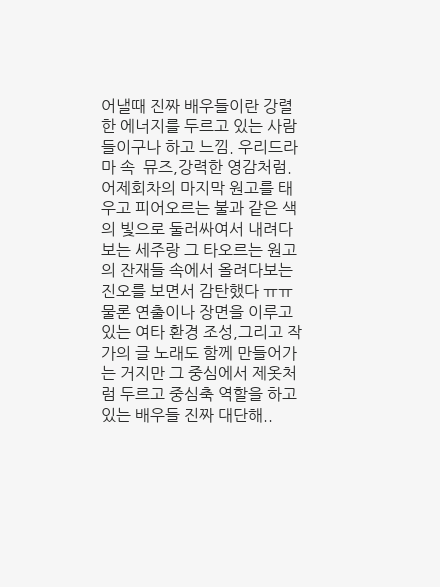어낼때 진짜 배우들이란 강렬한 에너지를 두르고 있는 사람들이구나 하고 느낌. 우리드라마 속  뮤즈,강력한 영감처럼.
어제회차의 마지막 원고를 태우고 피어오르는 불과 같은 색의 빛으로 둘러싸여서 내려다보는 세주랑 그 타오르는 원고의 잔재들 속에서 올려다보는 진오를 보면서 감탄했다 ㅠㅠ 물론 연출이나 장면을 이루고있는 여타 환경 조성,그리고 작가의 글 노래도 함께 만들어가는 거지만 그 중심에서 제옷처럼 두르고 중심축 역할을 하고 있는 배우들 진짜 대단해..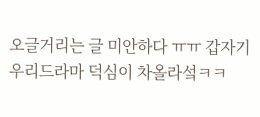오글거리는 글 미안하다 ㅠㅠ 갑자기 우리드라마 덕심이 차올라섴ㅋㅋ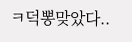ㅋ덕뽕맞았다..